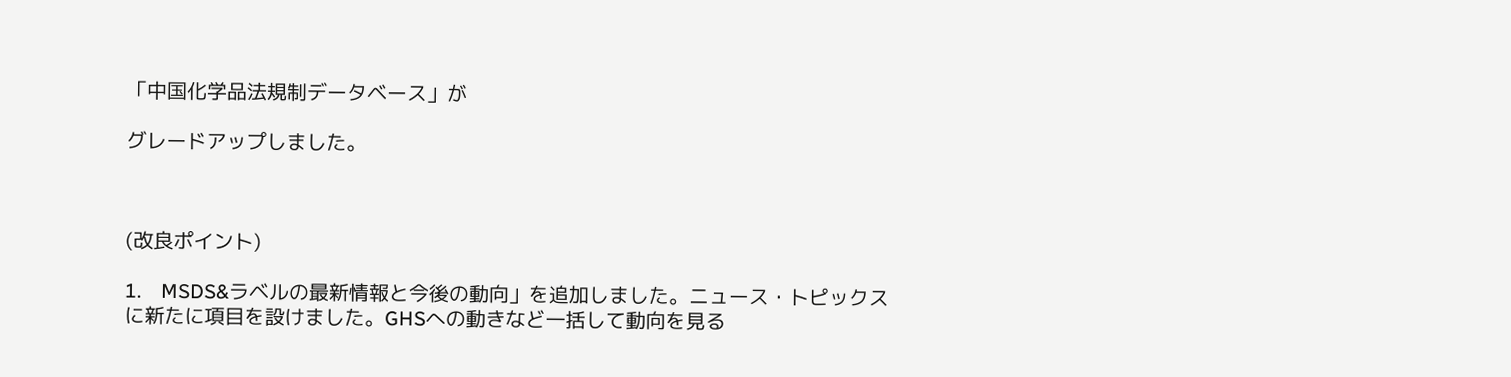「中国化学品法規制データベース」が

グレードアップしました。



(改良ポイント)

1.    MSDS&ラベルの最新情報と今後の動向」を追加しました。ニュース・トピックスに新たに項目を設けました。GHSへの動きなど一括して動向を見る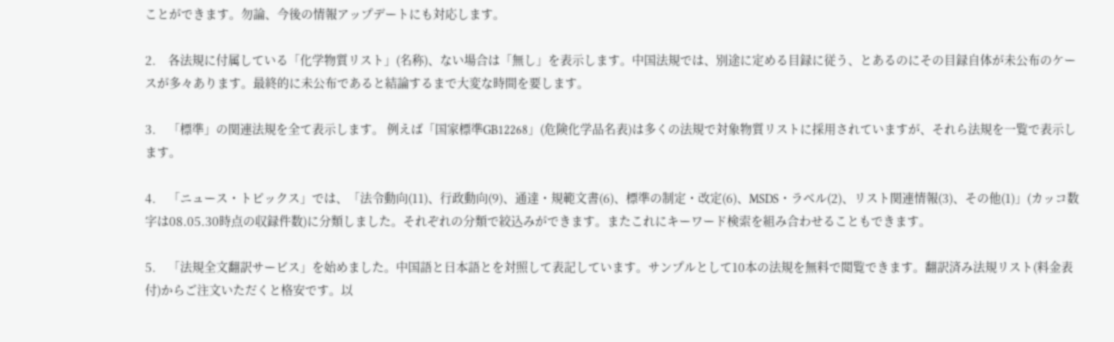ことができます。勿論、今後の情報アップデートにも対応します。

2.    各法規に付属している「化学物質リスト」(名称)、ない場合は「無し」を表示します。中国法規では、別途に定める目録に従う、とあるのにその目録自体が未公布のケースが多々あります。最終的に未公布であると結論するまで大変な時間を要します。

3.    「標準」の関連法規を全て表示します。 例えば「国家標準GB12268」(危険化学品名表)は多くの法規で対象物質リストに採用されていますが、それら法規を一覧で表示します。

4.    「ニュース・トピックス」では、「法令動向(11)、行政動向(9)、通達・規範文書(6)、標準の制定・改定(6)、MSDS・ラベル(2)、リスト関連情報(3)、その他(1)」(カッコ数字は08.05.30時点の収録件数)に分類しました。それぞれの分類で絞込みができます。またこれにキーワード検索を組み合わせることもできます。

5.    「法規全文翻訳サービス」を始めました。中国語と日本語とを対照して表記しています。サンプルとして10本の法規を無料で閲覧できます。翻訳済み法規リスト(料金表付)からご注文いただくと格安です。以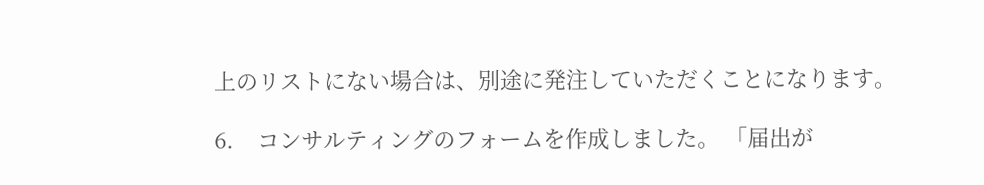上のリストにない場合は、別途に発注していただくことになります。

6.    コンサルティングのフォームを作成しました。 「届出が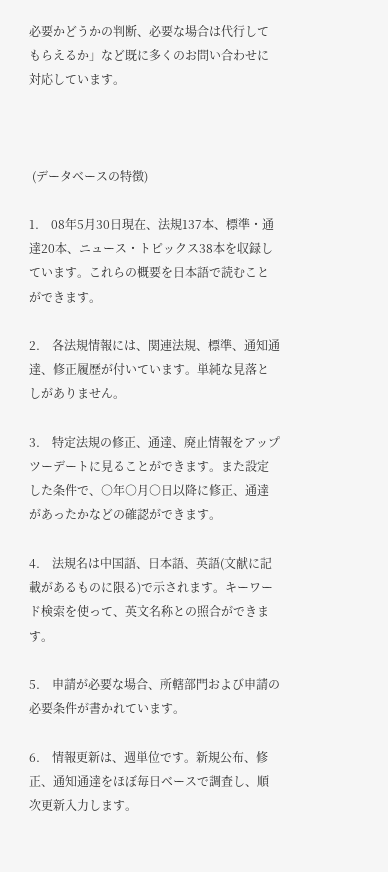必要かどうかの判断、必要な場合は代行してもらえるか」など既に多くのお問い合わせに対応しています。



 (データベースの特徴)

1.    08年5月30日現在、法規137本、標準・通達20本、ニュース・トピックス38本を収録しています。これらの概要を日本語で読むことができます。

2.    各法規情報には、関連法規、標準、通知通達、修正履歴が付いています。単純な見落としがありません。

3.    特定法規の修正、通達、廃止情報をアップツーデートに見ることができます。また設定した条件で、○年○月○日以降に修正、通達があったかなどの確認ができます。

4.    法規名は中国語、日本語、英語(文献に記載があるものに限る)で示されます。キーワード検索を使って、英文名称との照合ができます。

5.    申請が必要な場合、所轄部門および申請の必要条件が書かれています。

6.    情報更新は、週単位です。新規公布、修正、通知通達をほぼ毎日ベースで調査し、順次更新入力します。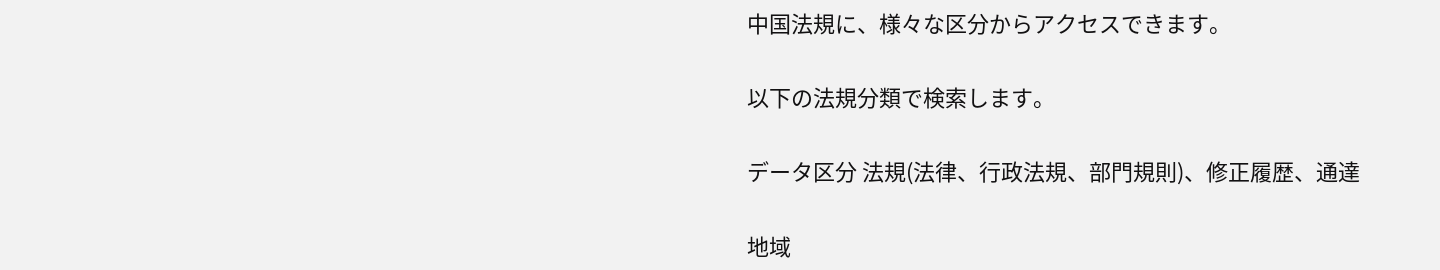中国法規に、様々な区分からアクセスできます。

以下の法規分類で検索します。

データ区分 法規(法律、行政法規、部門規則)、修正履歴、通達

地域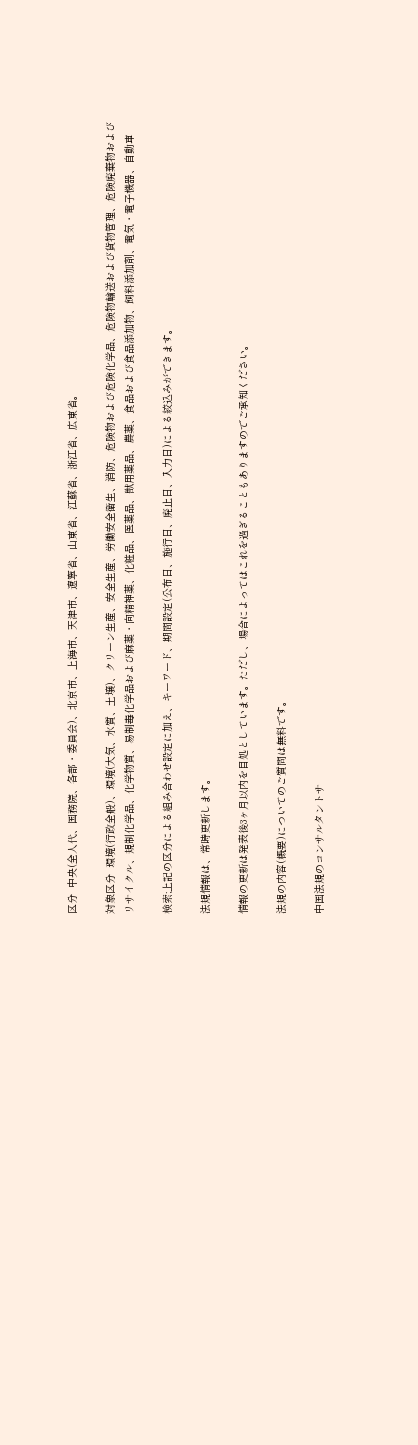区分  中央(全人代、国務院、各部・委員会)、北京市、上海市、天津市、遼寧省、山東省、江蘇省、浙江省、広東省。

対象区分  環境(行政全般)、環境(大気、水質、土壌)、クリーン生産、安全生産、労働安全衛生、消防、危険物および危険化学品、危険物輸送および貨物管理、危険廃棄物およびリサイクル、規制化学品、化学物質、易制毒化学品および麻薬・向精神薬、化粧品、医薬品、獣用薬品、農薬、食品および食品添加物、飼料添加剤、電気・電子機器、自動車

検索;上記の区分による組み合わせ設定に加え、キーワード、期間設定(公布日、施行日、廃止日、入力日)による絞込みができます。

法規情報は、常時更新します。

情報の更新は発表後3ヶ月以内を目処としています。ただし、場合によってはこれを過ぎることもありますのでご承知ください。

法規の内容(概要)についてのご質問は無料です。

中国法規のコンサルタントサ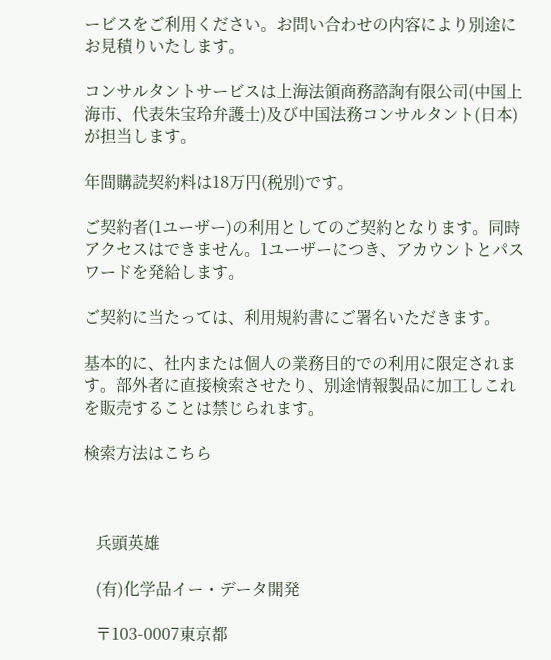ービスをご利用ください。お問い合わせの内容により別途にお見積りいたします。

コンサルタントサービスは上海法領商務諮詢有限公司(中国上海市、代表朱宝玲弁護士)及び中国法務コンサルタント(日本)が担当します。

年間購読契約料は18万円(税別)です。

ご契約者(1ユーザー)の利用としてのご契約となります。同時アクセスはできません。1ユーザーにつき、アカウントとパスワードを発給します。

ご契約に当たっては、利用規約書にご署名いただきます。

基本的に、社内または個人の業務目的での利用に限定されます。部外者に直接検索させたり、別途情報製品に加工しこれを販売することは禁じられます。

検索方法はこちら



   兵頭英雄

   (有)化学品イー・データ開発

   〒103-0007東京都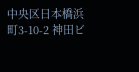中央区日本橋浜町3-10-2 神田ビ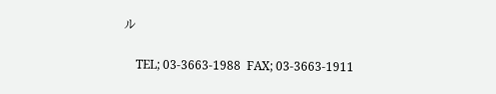ル

    TEL; 03-3663-1988  FAX; 03-3663-1911